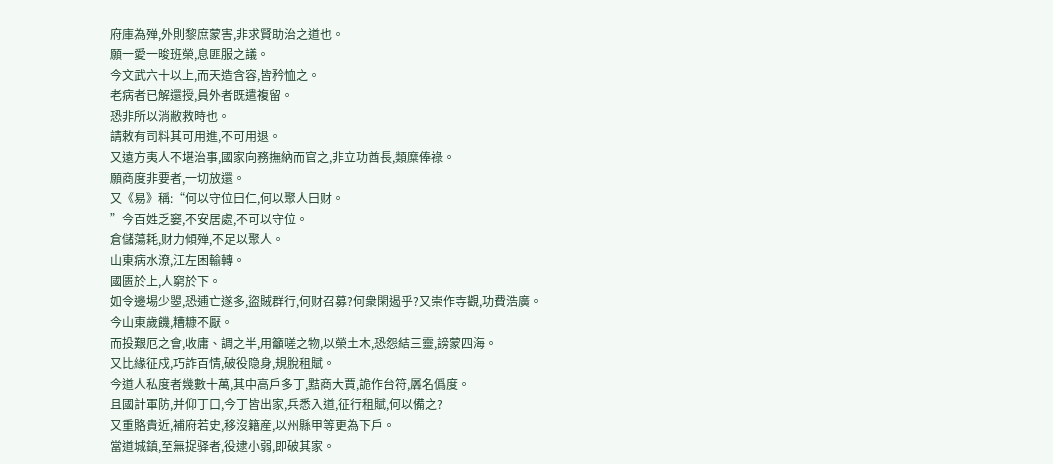府庫為殚,外則黎庶蒙害,非求賢助治之道也。
願一愛一晙班榮,息匪服之議。
今文武六十以上,而天造含容,皆矜恤之。
老病者已解還授,員外者既遣複留。
恐非所以消敝救時也。
請敕有司料其可用進,不可用退。
又遠方夷人不堪治事,國家向務撫納而官之,非立功酋長,類糜俸祿。
願商度非要者,一切放還。
又《易》稱:“何以守位曰仁,何以聚人曰财。
”今百姓乏窭,不安居處,不可以守位。
倉儲蕩耗,财力傾殚,不足以聚人。
山東病水潦,江左困輸轉。
國匮於上,人窮於下。
如令邊埸少曌,恐逋亡遂多,盜賊群行,何财召募?何衆閑遏乎?又崇作寺觀,功費浩廣。
今山東歲饑,糟糠不厭。
而投艱厄之會,收庸、調之半,用籲嗟之物,以榮土木,恐怨結三靈,謗蒙四海。
又比緣征戍,巧詐百情,破役隐身,規脫租賦。
今道人私度者幾數十萬,其中高戶多丁,黠商大賈,詭作台符,羼名僞度。
且國計軍防,并仰丁口,今丁皆出家,兵悉入道,征行租賦,何以備之?
又重賂貴近,補府若史,移沒籍産,以州縣甲等更為下戶。
當道城鎮,至無捉驿者,役逮小弱,即破其家。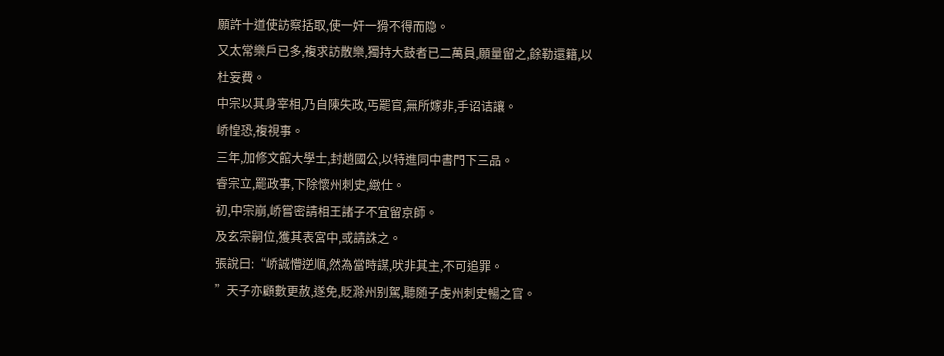願許十道使訪察括取,使一奸一猾不得而隐。
又太常樂戶已多,複求訪散樂,獨持大鼓者已二萬員,願量留之,餘勒還籍,以杜妄費。
中宗以其身宰相,乃自陳失政,丐罷官,無所嫁非,手诏诘讓。
峤惶恐,複視事。
三年,加修文館大學士,封趙國公,以特進同中書門下三品。
睿宗立,罷政事,下除懷州刺史,緻仕。
初,中宗崩,峤嘗密請相王諸子不宜留京師。
及玄宗嗣位,獲其表宮中,或請誅之。
張說曰:“峤誠懵逆順,然為當時謀,吠非其主,不可追罪。
”天子亦顧數更赦,遂免,貶滁州别駕,聽随子虔州刺史暢之官。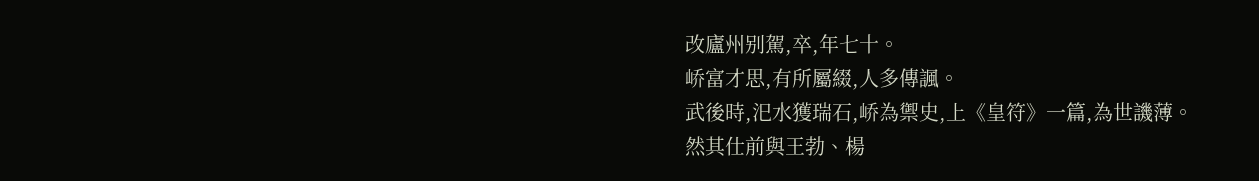改廬州别駕,卒,年七十。
峤富才思,有所屬綴,人多傳諷。
武後時,汜水獲瑞石,峤為禦史,上《皇符》一篇,為世譏薄。
然其仕前與王勃、楊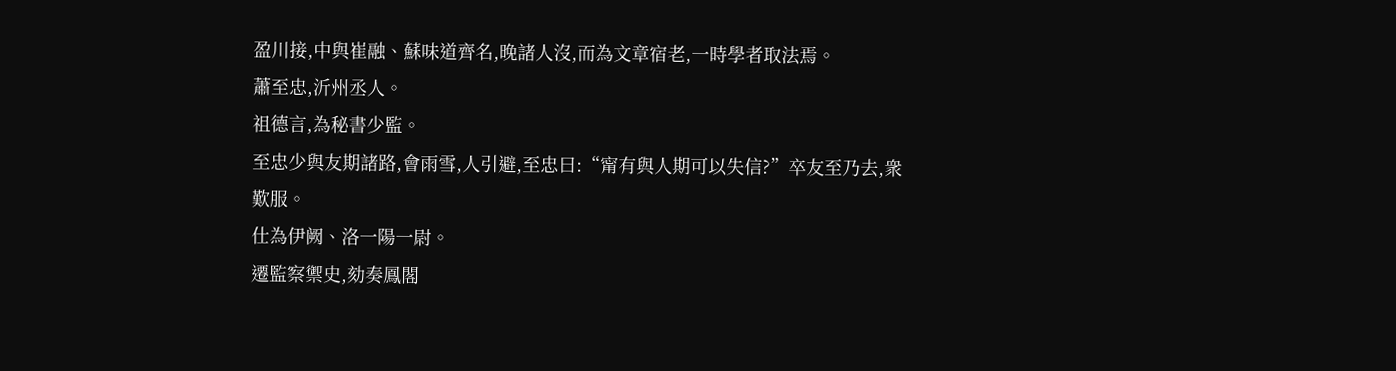盈川接,中與崔融、蘇味道齊名,晚諸人沒,而為文章宿老,一時學者取法焉。
蕭至忠,沂州丞人。
祖德言,為秘書少監。
至忠少與友期諸路,會雨雪,人引避,至忠曰:“甯有與人期可以失信?”卒友至乃去,衆歎服。
仕為伊阙、洛一陽一尉。
遷監察禦史,劾奏鳳閣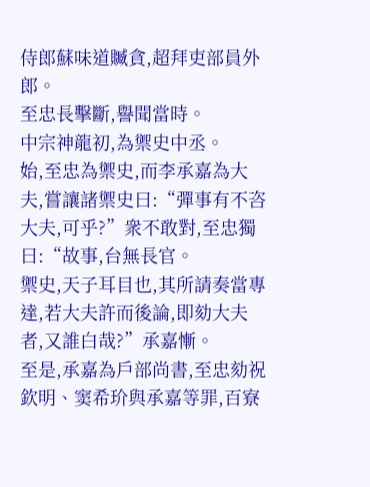侍郎蘇味道贓貪,超拜吏部員外郎。
至忠長擊斷,譽聞當時。
中宗神龍初,為禦史中丞。
始,至忠為禦史,而李承嘉為大夫,嘗讓諸禦史曰:“彈事有不咨大夫,可乎?”衆不敢對,至忠獨曰:“故事,台無長官。
禦史,天子耳目也,其所請奏當專達,若大夫許而後論,即劾大夫者,又誰白哉?”承嘉慚。
至是,承嘉為戶部尚書,至忠劾祝欽明、窦希玠與承嘉等罪,百寮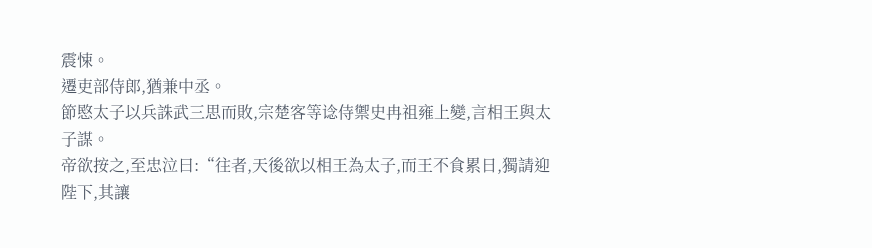震悚。
遷吏部侍郎,猶兼中丞。
節愍太子以兵誅武三思而敗,宗楚客等谂侍禦史冉祖雍上變,言相王與太子謀。
帝欲按之,至忠泣曰:“往者,天後欲以相王為太子,而王不食累日,獨請迎陛下,其讓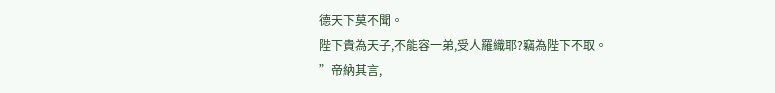德天下莫不聞。
陛下貴為天子,不能容一弟,受人羅織耶?竊為陛下不取。
”帝納其言,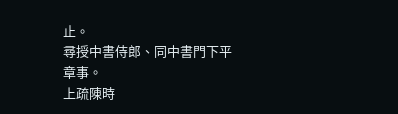止。
尋授中書侍郎、同中書門下平章事。
上疏陳時